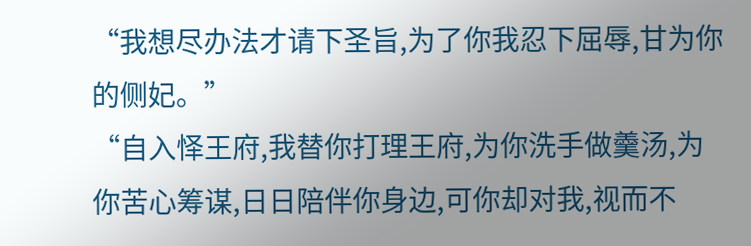“我想尽办法才请下圣旨,为了你我忍下屈辱,甘为你的侧妃。”
“自入怿王府,我替你打理王府,为你洗手做羹汤,为你苦心筹谋,日日陪伴你身边,可你却对我,视而不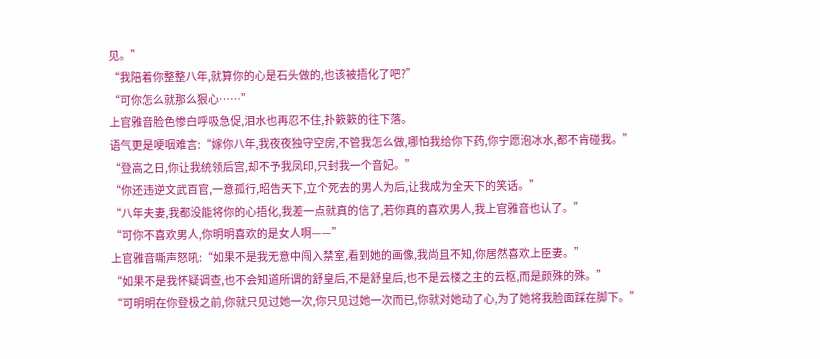见。”
“我陪着你整整八年,就算你的心是石头做的,也该被捂化了吧?”
“可你怎么就那么狠心……”
上官雅音脸色惨白呼吸急促,泪水也再忍不住,扑簌簌的往下落。
语气更是哽咽难言:“嫁你八年,我夜夜独守空房,不管我怎么做,哪怕我给你下药,你宁愿泡冰水,都不肯碰我。”
“登高之日,你让我统领后宫,却不予我凤印,只封我一个音妃。”
“你还违逆文武百官,一意孤行,昭告天下,立个死去的男人为后,让我成为全天下的笑话。”
“八年夫妻,我都没能将你的心捂化,我差一点就真的信了,若你真的喜欢男人,我上官雅音也认了。”
“可你不喜欢男人,你明明喜欢的是女人啊——”
上官雅音嘶声怒吼:“如果不是我无意中闯入禁室,看到她的画像,我尚且不知,你居然喜欢上臣妻。”
“如果不是我怀疑调查,也不会知道所谓的舒皇后,不是舒皇后,也不是云楼之主的云枢,而是颜殊的殊。”
“可明明在你登极之前,你就只见过她一次,你只见过她一次而已,你就对她动了心,为了她将我脸面踩在脚下。”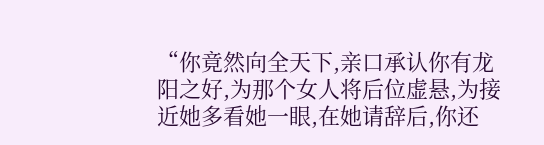“你竟然向全天下,亲口承认你有龙阳之好,为那个女人将后位虚悬,为接近她多看她一眼,在她请辞后,你还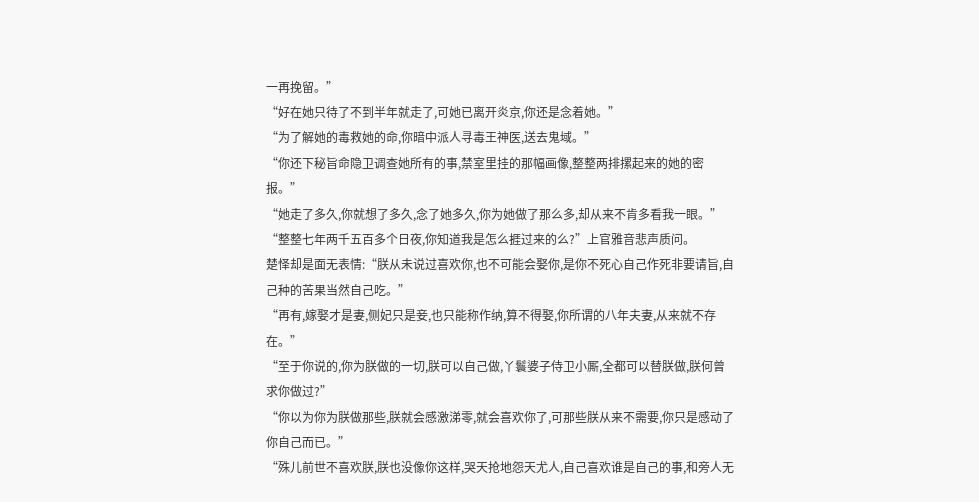一再挽留。”
“好在她只待了不到半年就走了,可她已离开炎京,你还是念着她。”
“为了解她的毒救她的命,你暗中派人寻毒王神医,送去鬼域。”
“你还下秘旨命隐卫调查她所有的事,禁室里挂的那幅画像,整整两排摞起来的她的密报。”
“她走了多久,你就想了多久,念了她多久,你为她做了那么多,却从来不肯多看我一眼。”
“整整七年两千五百多个日夜,你知道我是怎么捱过来的么?”上官雅音悲声质问。
楚怿却是面无表情:“朕从未说过喜欢你,也不可能会娶你,是你不死心自己作死非要请旨,自己种的苦果当然自己吃。”
“再有,嫁娶才是妻,侧妃只是妾,也只能称作纳,算不得娶,你所谓的八年夫妻,从来就不存在。”
“至于你说的,你为朕做的一切,朕可以自己做,丫鬟婆子侍卫小厮,全都可以替朕做,朕何曾求你做过?”
“你以为你为朕做那些,朕就会感激涕零,就会喜欢你了,可那些朕从来不需要,你只是感动了你自己而已。”
“殊儿前世不喜欢朕,朕也没像你这样,哭天抢地怨天尤人,自己喜欢谁是自己的事,和旁人无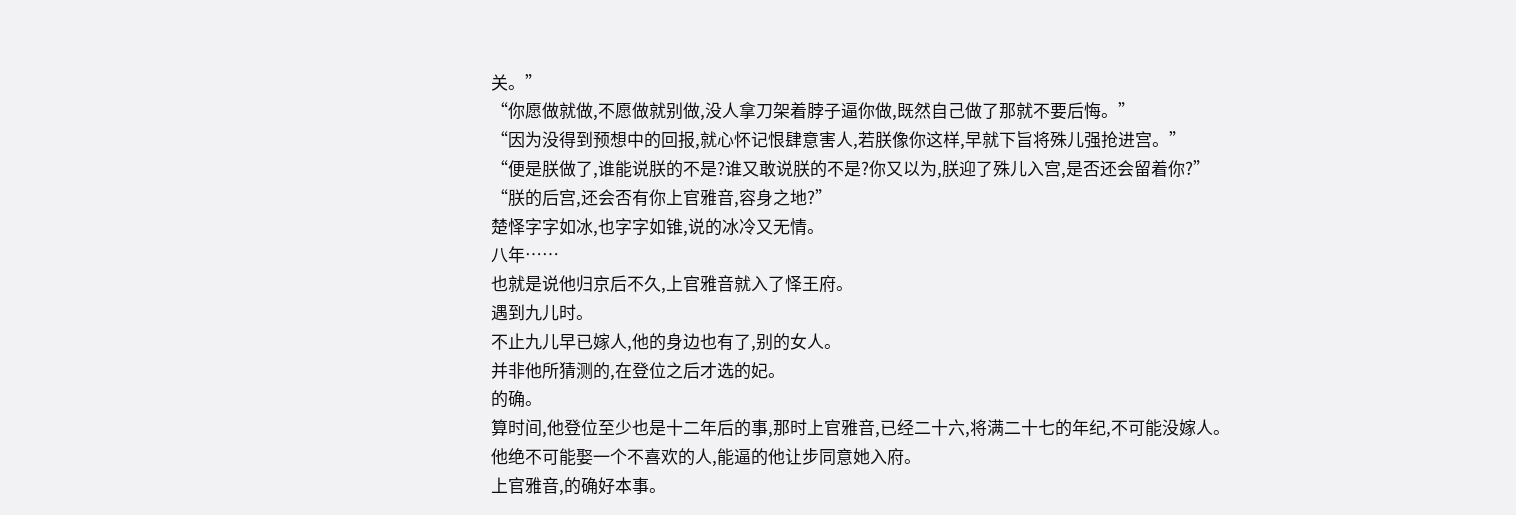关。”
“你愿做就做,不愿做就别做,没人拿刀架着脖子逼你做,既然自己做了那就不要后悔。”
“因为没得到预想中的回报,就心怀记恨肆意害人,若朕像你这样,早就下旨将殊儿强抢进宫。”
“便是朕做了,谁能说朕的不是?谁又敢说朕的不是?你又以为,朕迎了殊儿入宫,是否还会留着你?”
“朕的后宫,还会否有你上官雅音,容身之地?”
楚怿字字如冰,也字字如锥,说的冰冷又无情。
八年……
也就是说他归京后不久,上官雅音就入了怿王府。
遇到九儿时。
不止九儿早已嫁人,他的身边也有了,别的女人。
并非他所猜测的,在登位之后才选的妃。
的确。
算时间,他登位至少也是十二年后的事,那时上官雅音,已经二十六,将满二十七的年纪,不可能没嫁人。
他绝不可能娶一个不喜欢的人,能逼的他让步同意她入府。
上官雅音,的确好本事。